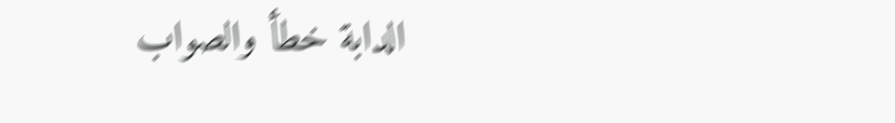الدابة خطأ والصواب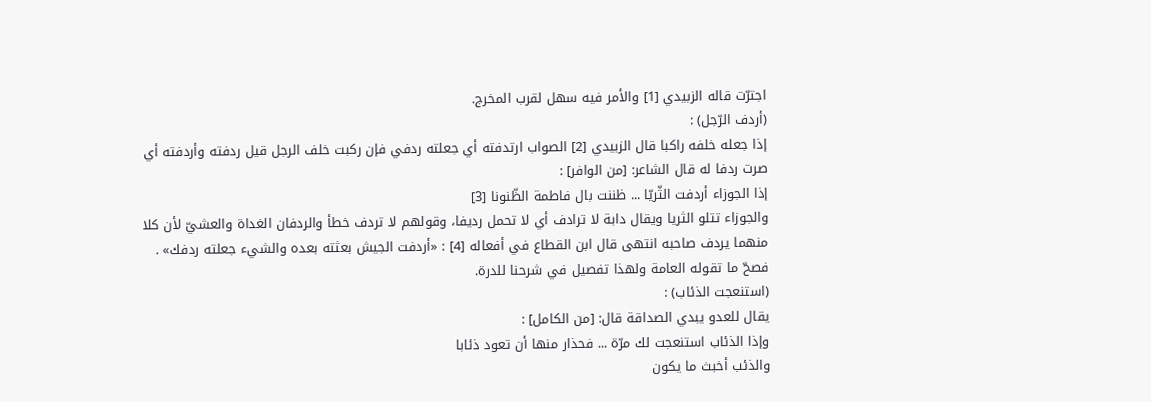اجترّت قاله الزبيدي [1] والأمر فيه سهل لقرب المخرج.
(أردف الرّجل) :
إذا جعله خلفه راكبا قال الزبيدي [2] الصواب ارتدفته أي جعلته ردفي فإن ركبت خلف الرجل قيل ردفته وأردفته أي صرت ردفا له قال الشاعر: [من الوافر] :
إذا الجوزاء أردفت الثّريّا ... ظننت بال فاطمة الظّنونا [3]
والجوزاء تتلو الثريا ويقال دابة لا ترادف أي لا تحمل رديفا، وقولهم لا تردف خطأ والردفان الغداة والعشيّ لأن كلا منهما يردف صاحبه انتهى قال ابن القطاع في أفعاله [4] : «أردفت الجيش بعثته بعده والشيء جعلته ردفك» . فصحّ ما تقوله العامة ولهذا تفصيل في شرحنا للدرة.
(استنعجت الذئاب) :
يقال للعدو يبدي الصداقة قال: [من الكامل] :
وإذا الذئاب استنعجت لك مرّة ... فحذار منها أن تعود ذئابا
والذئب أخبث ما يكون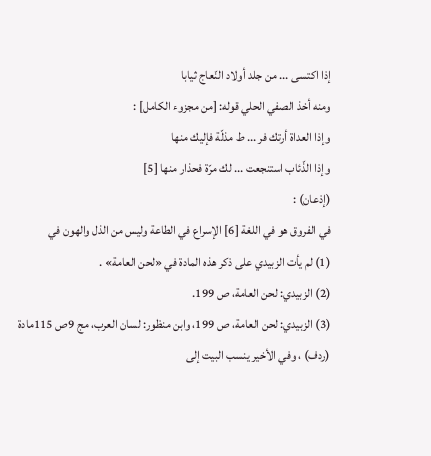إذا اكتسى ... من جلد أولاد النّعاج ثيابا
ومنه أخذ الصفي الحلي قوله: [من مجزوء الكامل] :
وإذا العداة أرتك فر ... ط مذلّة فإليك منها
وإذا الذّئاب استنجعت ... لك مرّة فحذار منها [5]
(إذعان) :
في الفروق هو في اللغة [6] الإسراع في الطاعة وليس من الذل والهون في
(1) لم يأت الزبيدي على ذكر هذه المادة في «لحن العامة» .
(2) الزبيدي: لحن العامة، ص 199.
(3) الزبيدي: لحن العامة، ص 199، وابن منظور: لسان العرب، مج 9ص 115مادة (ردف) ، وفي الأخير ينسب البيت إلى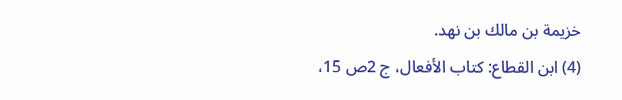خزيمة بن مالك بن نهد.
(4) ابن القطاع: كتاب الأفعال، ج 2ص 15،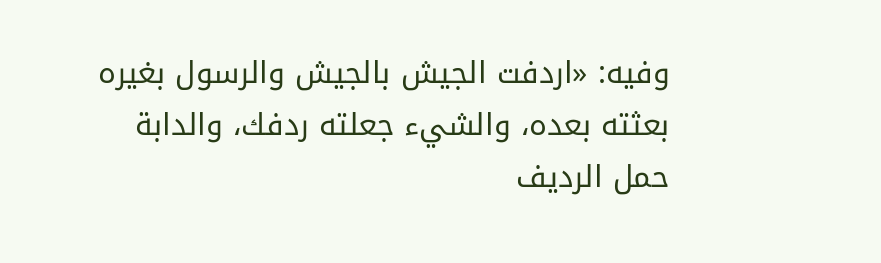وفيه: «اردفت الجيش بالجيش والرسول بغيره بعثته بعده، والشيء جعلته ردفك، والدابة حمل الرديف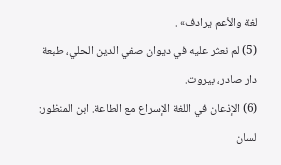لغة والأعم يرادف» .
(5) لم نعثر عليه في ديوان صفي الدين الحلي، طبعة دار صادر، بيروت.
(6) الإذعان في اللغة الإسراع مع الطاعة. ابن المنظور: لسان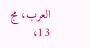العرب، مج 13،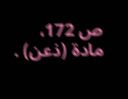ص 172، مادة (ذعن) .